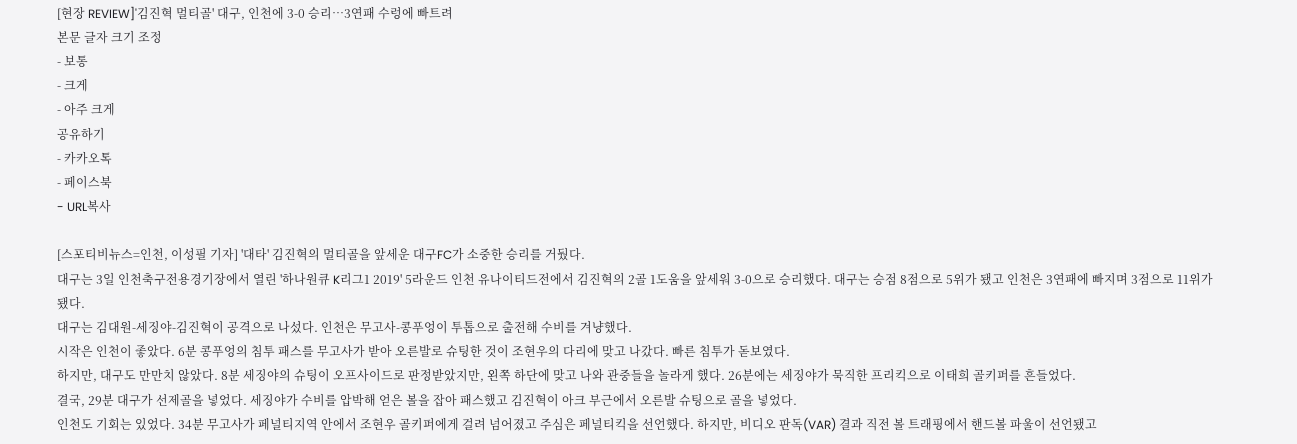[현장 REVIEW]'김진혁 멀티골' 대구, 인천에 3-0 승리…3연패 수렁에 빠트려
본문 글자 크기 조정
- 보통
- 크게
- 아주 크게
공유하기
- 카카오톡
- 페이스북
- URL복사

[스포티비뉴스=인천, 이성필 기자] '대타' 김진혁의 멀티골을 앞세운 대구FC가 소중한 승리를 거뒀다.
대구는 3일 인천축구전용경기장에서 열린 '하나원큐 K리그1 2019' 5라운드 인천 유나이티드전에서 김진혁의 2골 1도움을 앞세워 3-0으로 승리했다. 대구는 승점 8점으로 5위가 됐고 인천은 3연패에 빠지며 3점으로 11위가 됐다.
대구는 김대원-세징야-김진혁이 공격으로 나섰다. 인천은 무고사-콩푸엉이 투톱으로 출전해 수비를 겨냥했다.
시작은 인천이 좋았다. 6분 콩푸엉의 침투 패스를 무고사가 받아 오른발로 슈팅한 것이 조현우의 다리에 맞고 나갔다. 빠른 침투가 돋보였다.
하지만, 대구도 만만치 않았다. 8분 세징야의 슈팅이 오프사이드로 판정받았지만, 왼쪽 하단에 맞고 나와 관중들을 놀라게 했다. 26분에는 세징야가 묵직한 프리킥으로 이태희 골키퍼를 흔들었다.
결국, 29분 대구가 선제골을 넣었다. 세징야가 수비를 압박해 얻은 볼을 잡아 패스했고 김진혁이 아크 부근에서 오른발 슈팅으로 골을 넣었다.
인천도 기회는 있었다. 34분 무고사가 페널티지역 안에서 조현우 골키퍼에게 걸려 넘어졌고 주심은 페널티킥을 선언했다. 하지만, 비디오 판독(VAR) 결과 직전 볼 트래핑에서 핸드볼 파울이 선언됐고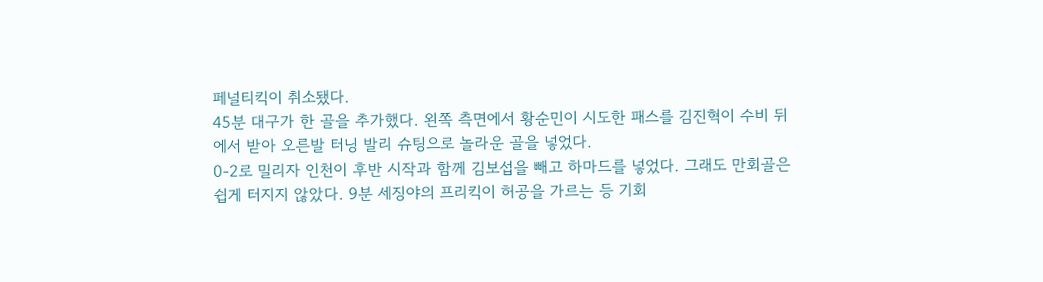페널티킥이 취소됐다.
45분 대구가 한 골을 추가했다. 왼쪽 측면에서 황순민이 시도한 패스를 김진혁이 수비 뒤에서 받아 오른발 터닝 발리 슈팅으로 놀라운 골을 넣었다.
0-2로 밀리자 인천이 후반 시작과 함께 김보섭을 빼고 하마드를 넣었다. 그래도 만회골은 쉽게 터지지 않았다. 9분 세징야의 프리킥이 허공을 가르는 등 기회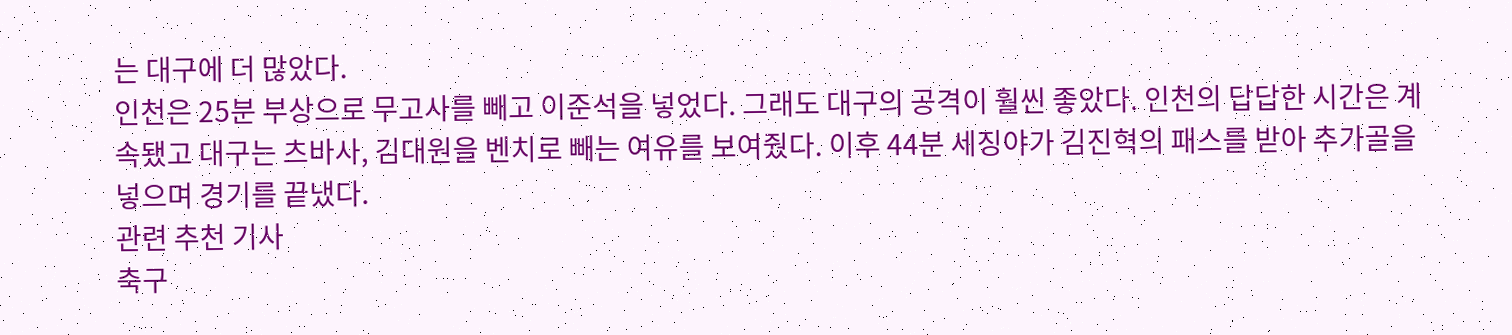는 대구에 더 많았다.
인천은 25분 부상으로 무고사를 빼고 이준석을 넣었다. 그래도 대구의 공격이 훨씬 좋았다. 인천의 답답한 시간은 계속됐고 대구는 츠바사, 김대원을 벤치로 빼는 여유를 보여줬다. 이후 44분 세징야가 김진혁의 패스를 받아 추가골을 넣으며 경기를 끝냈다.
관련 추천 기사
축구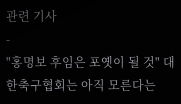관련 기사
-
"홍명보 후임은 포옛이 될 것" 대한축구협회는 아직 모른다는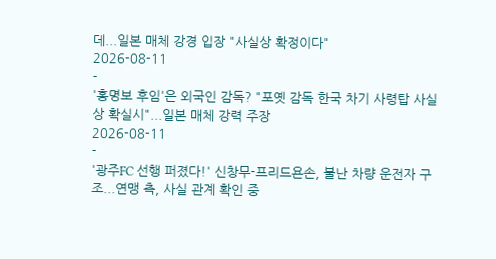데...일본 매체 강경 입장 "사실상 확정이다"
2026-08-11
-
'홍명보 후임'은 외국인 감독? "포옛 감독 한국 차기 사령탑 사실상 확실시"...일본 매체 강력 주장
2026-08-11
-
'광주FC 선행 퍼졌다!' 신창무-프리드욘손, 불난 차량 운전자 구조...연맹 측, 사실 관계 확인 중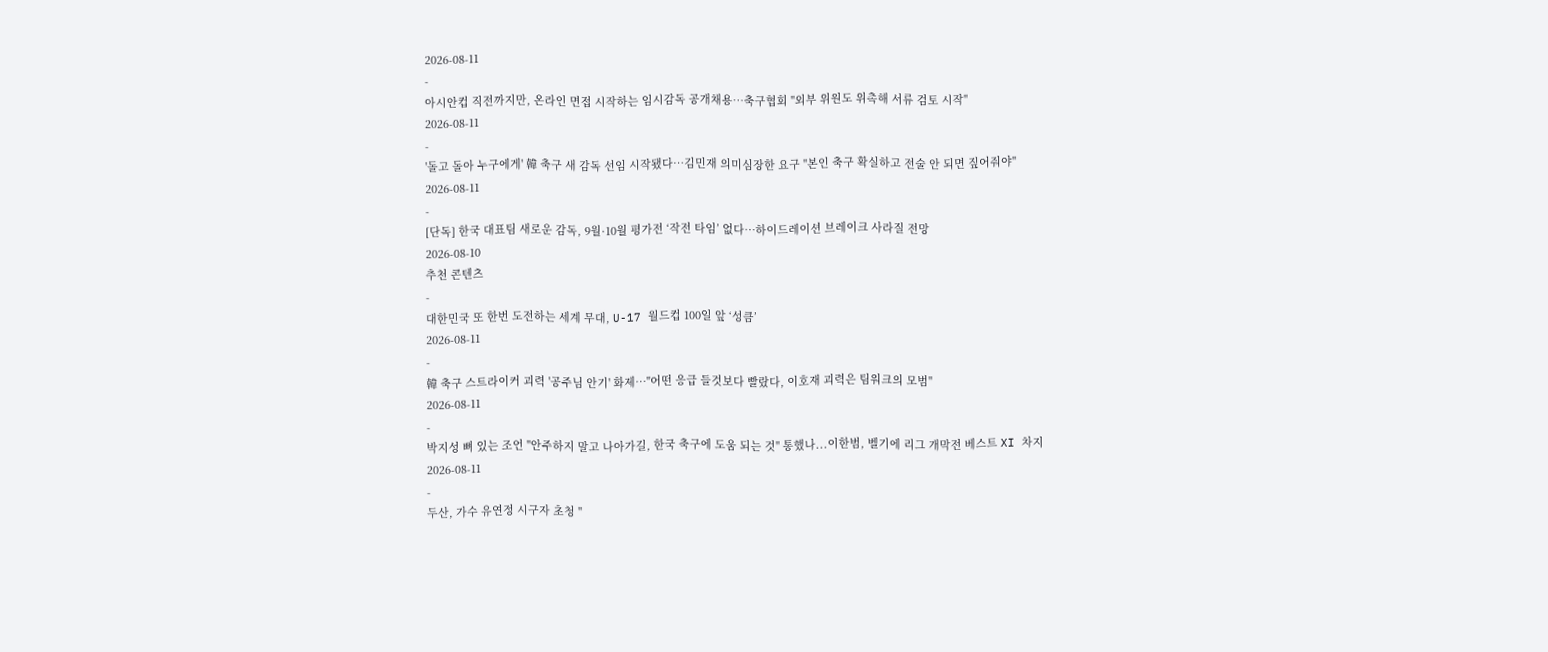2026-08-11
-
아시안컵 직전까지만, 온라인 면접 시작하는 임시감독 공개채용…축구협회 "외부 위원도 위촉해 서류 검토 시작"
2026-08-11
-
'돌고 돌아 누구에게' 韓 축구 새 감독 선임 시작됐다…김민재 의미심장한 요구 "본인 축구 확실하고 전술 안 되면 짚어줘야"
2026-08-11
-
[단독] 한국 대표팀 새로운 감독, 9월·10월 평가전 ‘작전 타임’ 없다…하이드레이션 브레이크 사라질 전망
2026-08-10
추천 콘텐츠
-
대한민국 또 한번 도전하는 세계 무대, U-17 월드컵 100일 앞 ‘성큼’
2026-08-11
-
韓 축구 스트라이커 괴력 '공주님 안기' 화제…"어떤 응급 들것보다 빨랐다, 이호재 괴력은 팀워크의 모범"
2026-08-11
-
박지성 뼈 있는 조언 "안주하지 말고 나아가길, 한국 축구에 도움 되는 것" 통했나...이한범, 벨기에 리그 개막전 베스트 XI 차지
2026-08-11
-
두산, 가수 유연정 시구자 초청 "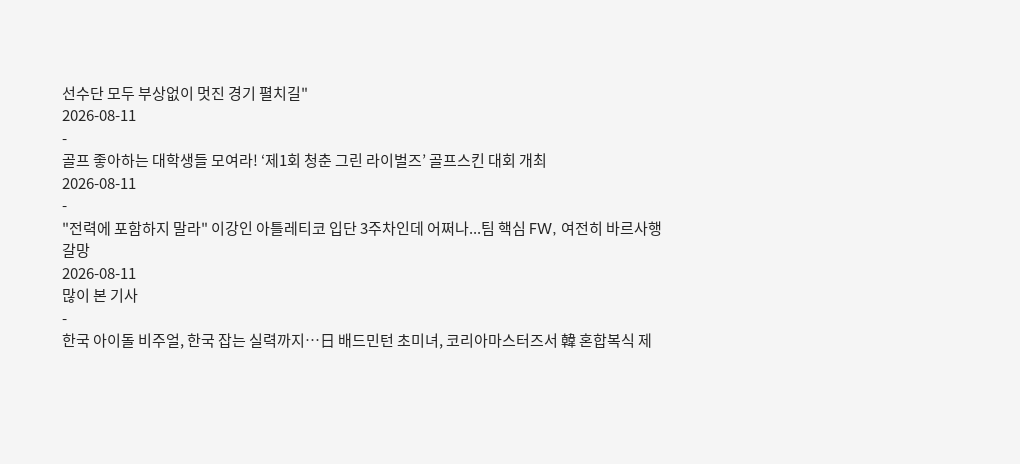선수단 모두 부상없이 멋진 경기 펼치길"
2026-08-11
-
골프 좋아하는 대학생들 모여라! ‘제1회 청춘 그린 라이벌즈’ 골프스킨 대회 개최
2026-08-11
-
"전력에 포함하지 말라" 이강인 아틀레티코 입단 3주차인데 어쩌나...팀 핵심 FW, 여전히 바르사행 갈망
2026-08-11
많이 본 기사
-
한국 아이돌 비주얼, 한국 잡는 실력까지…日 배드민턴 초미녀, 코리아마스터즈서 韓 혼합복식 제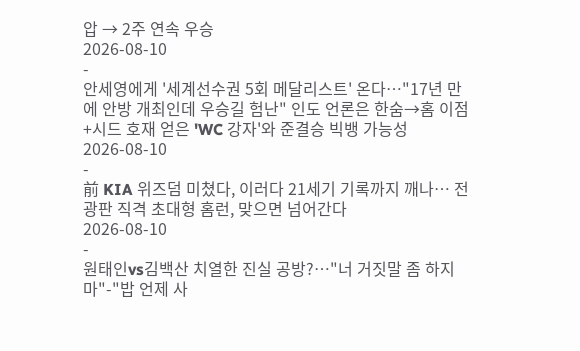압 → 2주 연속 우승
2026-08-10
-
안세영에게 '세계선수권 5회 메달리스트' 온다…"17년 만에 안방 개최인데 우승길 험난" 인도 언론은 한숨→홈 이점+시드 호재 얻은 'WC 강자'와 준결승 빅뱅 가능성
2026-08-10
-
前 KIA 위즈덤 미쳤다, 이러다 21세기 기록까지 깨나… 전광판 직격 초대형 홈런, 맞으면 넘어간다
2026-08-10
-
원태인vs김백산 치열한 진실 공방?…"너 거짓말 좀 하지 마"-"밥 언제 사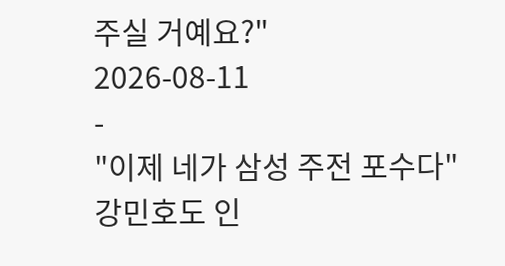주실 거예요?"
2026-08-11
-
"이제 네가 삼성 주전 포수다" 강민호도 인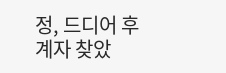정, 드디어 후계자 찾았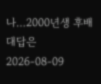나…2000년생 후배 대답은
2026-08-09